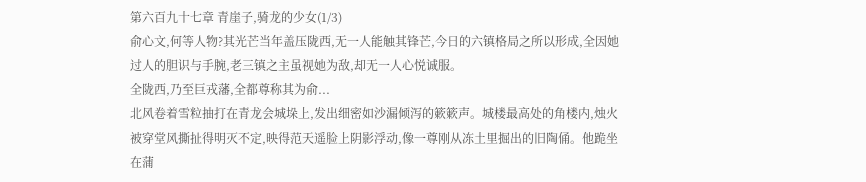第六百九十七章 青崖子,骑龙的少女(1/3)
俞心文,何等人物?其光芒当年盖压陇西,无一人能触其锋芒,今日的六镇格局之所以形成,全因她过人的胆识与手腕,老三镇之主虽视她为敌,却无一人心悦诚服。
全陇西,乃至巨戎藩,全都尊称其为俞...
北风卷着雪粒抽打在青龙会城垛上,发出细密如沙漏倾泻的簌簌声。城楼最高处的角楼内,烛火被穿堂风撕扯得明灭不定,映得范天遥脸上阴影浮动,像一尊刚从冻土里掘出的旧陶俑。他跪坐在蒲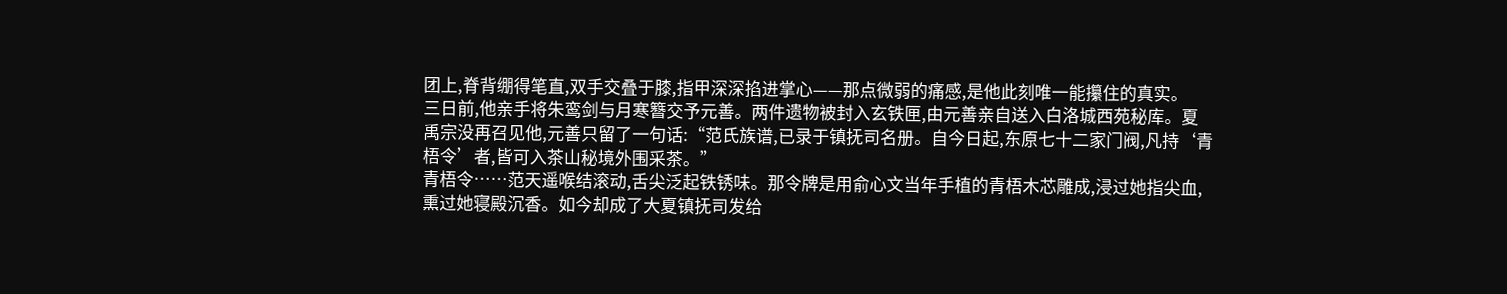团上,脊背绷得笔直,双手交叠于膝,指甲深深掐进掌心——那点微弱的痛感,是他此刻唯一能攥住的真实。
三日前,他亲手将朱鸾剑与月寒簪交予元善。两件遗物被封入玄铁匣,由元善亲自送入白洛城西苑秘库。夏禹宗没再召见他,元善只留了一句话:“范氏族谱,已录于镇抚司名册。自今日起,东原七十二家门阀,凡持‘青梧令’者,皆可入茶山秘境外围采茶。”
青梧令……范天遥喉结滚动,舌尖泛起铁锈味。那令牌是用俞心文当年手植的青梧木芯雕成,浸过她指尖血,熏过她寝殿沉香。如今却成了大夏镇抚司发给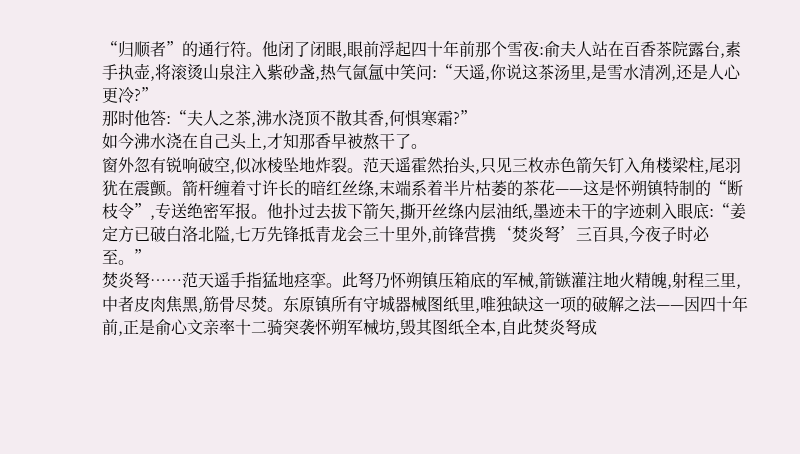“归顺者”的通行符。他闭了闭眼,眼前浮起四十年前那个雪夜:俞夫人站在百香茶院露台,素手执壶,将滚烫山泉注入紫砂盏,热气氤氲中笑问:“天遥,你说这茶汤里,是雪水清冽,还是人心更冷?”
那时他答:“夫人之茶,沸水浇顶不散其香,何惧寒霜?”
如今沸水浇在自己头上,才知那香早被熬干了。
窗外忽有锐响破空,似冰棱坠地炸裂。范天遥霍然抬头,只见三枚赤色箭矢钉入角楼梁柱,尾羽犹在震颤。箭杆缠着寸许长的暗红丝绦,末端系着半片枯萎的茶花——这是怀朔镇特制的“断枝令”,专送绝密军报。他扑过去拔下箭矢,撕开丝绦内层油纸,墨迹未干的字迹刺入眼底:“姜定方已破白洛北隘,七万先锋抵青龙会三十里外,前锋营携‘焚炎弩’三百具,今夜子时必至。”
焚炎弩……范天遥手指猛地痉挛。此弩乃怀朔镇压箱底的军械,箭镞灌注地火精魄,射程三里,中者皮肉焦黑,筋骨尽焚。东原镇所有守城器械图纸里,唯独缺这一项的破解之法——因四十年前,正是俞心文亲率十二骑突袭怀朔军械坊,毁其图纸全本,自此焚炎弩成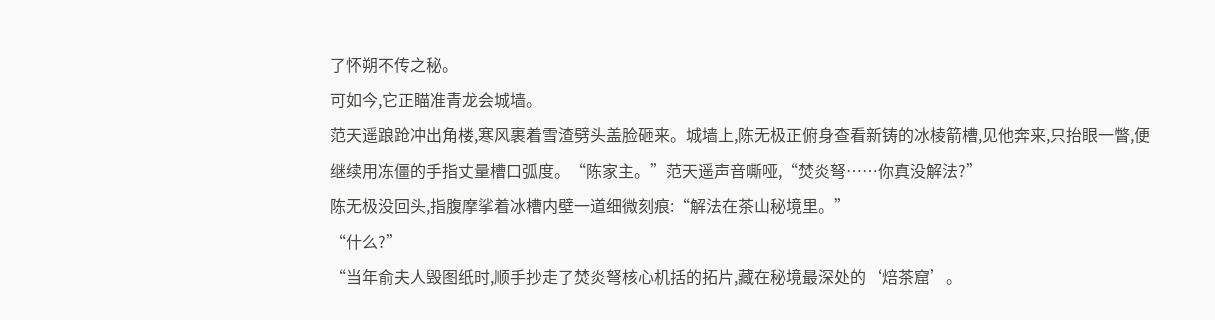了怀朔不传之秘。
可如今,它正瞄准青龙会城墙。
范天遥踉跄冲出角楼,寒风裹着雪渣劈头盖脸砸来。城墙上,陈无极正俯身查看新铸的冰棱箭槽,见他奔来,只抬眼一瞥,便继续用冻僵的手指丈量槽口弧度。“陈家主。”范天遥声音嘶哑,“焚炎弩……你真没解法?”
陈无极没回头,指腹摩挲着冰槽内壁一道细微刻痕:“解法在茶山秘境里。”
“什么?”
“当年俞夫人毁图纸时,顺手抄走了焚炎弩核心机括的拓片,藏在秘境最深处的‘焙茶窟’。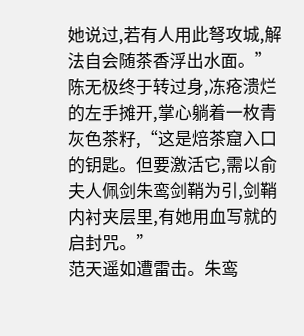她说过,若有人用此弩攻城,解法自会随茶香浮出水面。”陈无极终于转过身,冻疮溃烂的左手摊开,掌心躺着一枚青灰色茶籽,“这是焙茶窟入口的钥匙。但要激活它,需以俞夫人佩剑朱鸾剑鞘为引,剑鞘内衬夹层里,有她用血写就的启封咒。”
范天遥如遭雷击。朱鸾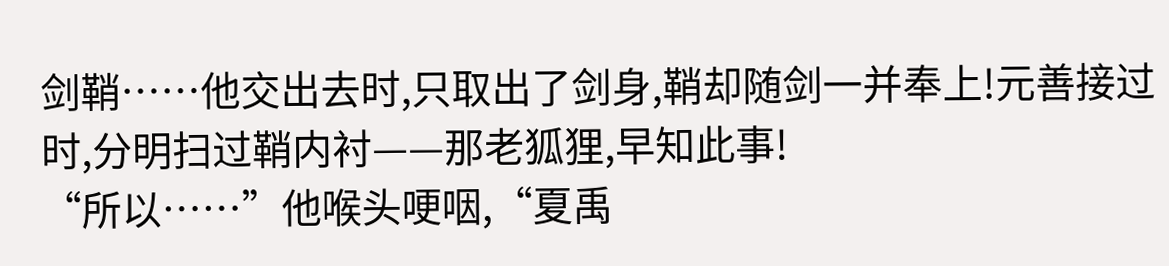剑鞘……他交出去时,只取出了剑身,鞘却随剑一并奉上!元善接过时,分明扫过鞘内衬——那老狐狸,早知此事!
“所以……”他喉头哽咽,“夏禹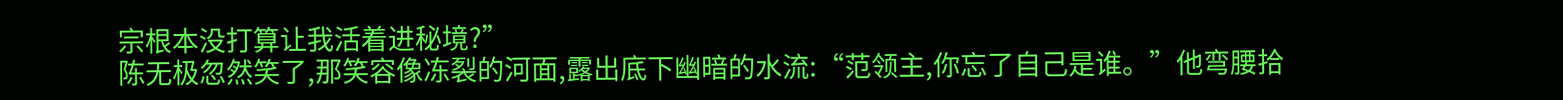宗根本没打算让我活着进秘境?”
陈无极忽然笑了,那笑容像冻裂的河面,露出底下幽暗的水流:“范领主,你忘了自己是谁。”他弯腰拾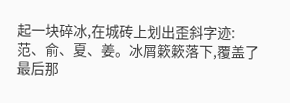起一块碎冰,在城砖上划出歪斜字迹:范、俞、夏、姜。冰屑簌簌落下,覆盖了最后那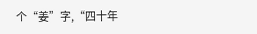个“姜”字,“四十年